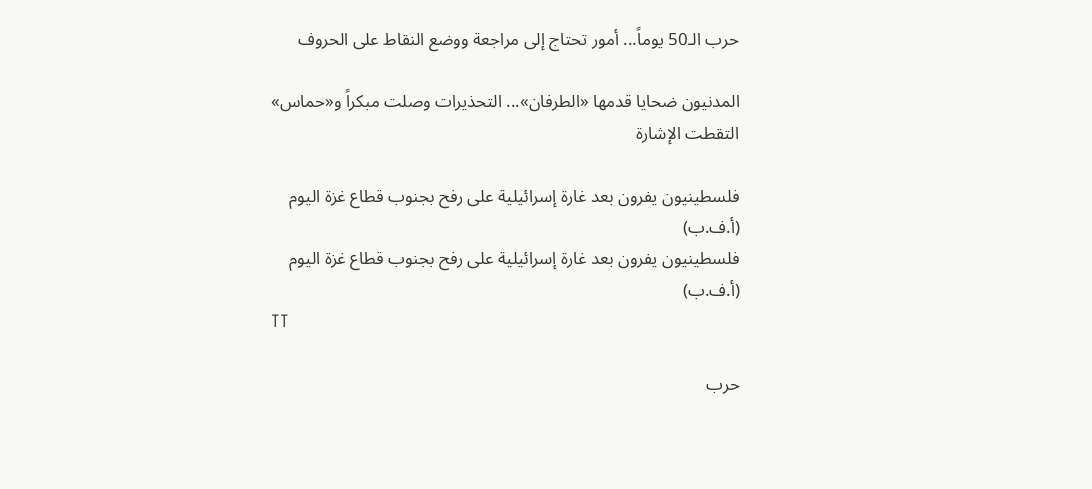حرب الـ50 يوماً... أمور تحتاج إلى مراجعة ووضع النقاط على الحروف

المدنيون ضحايا قدمها «الطرفان»... التحذيرات وصلت مبكراً و«حماس» التقطت الإشارة

فلسطينيون يفرون بعد غارة إسرائيلية على رفح بجنوب قطاع غزة اليوم (أ.ف.ب)
فلسطينيون يفرون بعد غارة إسرائيلية على رفح بجنوب قطاع غزة اليوم (أ.ف.ب)
TT

حرب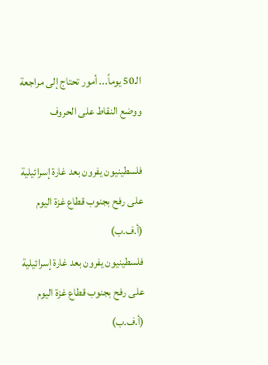الـ50 يوماً... أمور تحتاج إلى مراجعة ووضع النقاط على الحروف

فلسطينيون يفرون بعد غارة إسرائيلية على رفح بجنوب قطاع غزة اليوم (أ.ف.ب)
فلسطينيون يفرون بعد غارة إسرائيلية على رفح بجنوب قطاع غزة اليوم (أ.ف.ب)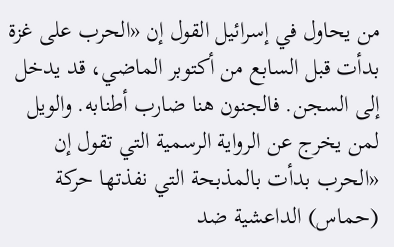من يحاول في إسرائيل القول إن «الحرب على غزة بدأت قبل السابع من أكتوبر الماضي، قد يدخل إلى السجن. فالجنون هنا ضارب أطنابه. والويل لمن يخرج عن الرواية الرسمية التي تقول إن «الحرب بدأت بالمذبحة التي نفذتها حركة (حماس) الداعشية ضد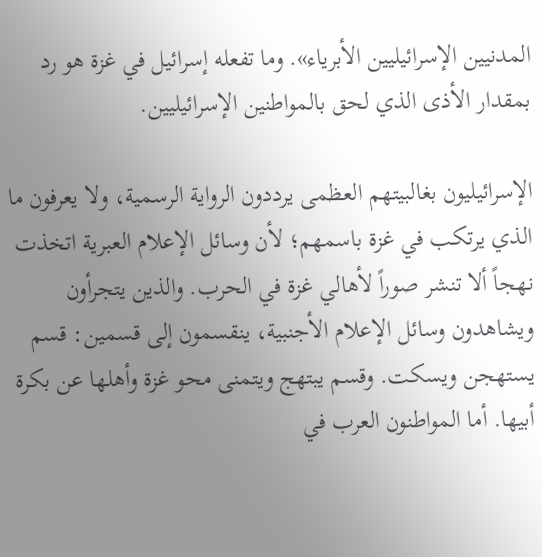المدنيين الإسرائيليين الأبرياء». وما تفعله إسرائيل في غزة هو رد بمقدار الأذى الذي لحق بالمواطنين الإسرائيليين.

الإسرائيليون بغالبيتهم العظمى يرددون الرواية الرسمية، ولا يعرفون ما الذي يرتكب في غزة باسمهم؛ لأن وسائل الإعلام العبرية اتخذت نهجاً ألا تنشر صوراً لأهالي غزة في الحرب. والذين يتجرأون ويشاهدون وسائل الإعلام الأجنبية، ينقسمون إلى قسمين: قسم يستهجن ويسكت. وقسم يبتهج ويتمنى محو غزة وأهلها عن بكرة أبيها. أما المواطنون العرب في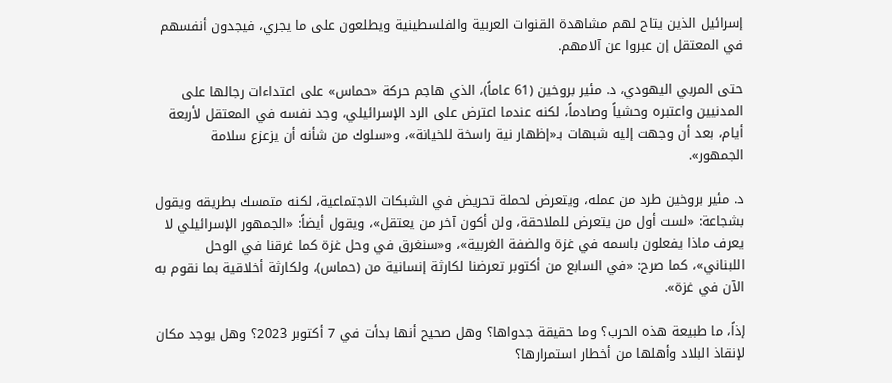إسرائيل الذين يتاح لهم مشاهدة القنوات العربية والفلسطينية ويطلعون على ما يجري، فيجدون أنفسهم في المعتقل إن عبروا عن آلامهم.

حتى المربي اليهودي، د. مئير بروخين (61 عاماً)، الذي هاجم حركة «حماس» على اعتداءات رجالها على المدنيين واعتبره وحشياً وصادماً، لكنه عندما اعترض على الرد الإسرائيلي، وجد نفسه في المعتقل لأربعة أيام، بعد أن وجهت إليه شبهات بـ«إظهار نية راسخة للخيانة»، و«سلوك من شأنه أن يزعزع سلامة الجمهور».

د. مئير بروخين طرد من عمله، ويتعرض لحملة تحريض في الشبكات الاجتماعية، لكنه متمسك بطريقه ويقول بشجاعة: «لست أول من يتعرض للملاحقة، ولن أكون آخر من يعتقل»، ويقول أيضاً: «الجمهور الإسرائيلي لا يعرف ماذا يفعلون باسمه في غزة والضفة الغربية»، و«سنغرق في وحل غزة كما غرقنا في الوحل اللبناني»، كما صرح: «في السابع من أكتوبر تعرضنا لكارثة إنسانية من (حماس)، ولكارثة أخلاقية بما نقوم به الآن في غزة».

إذاً، ما طبيعة هذه الحرب؟ وما حقيقة جدواها؟ وهل صحيح أنها بدأت في 7 أكتوبر 2023؟ وهل يوجد مكان لإنقاذ البلاد وأهلها من أخطار استمرارها؟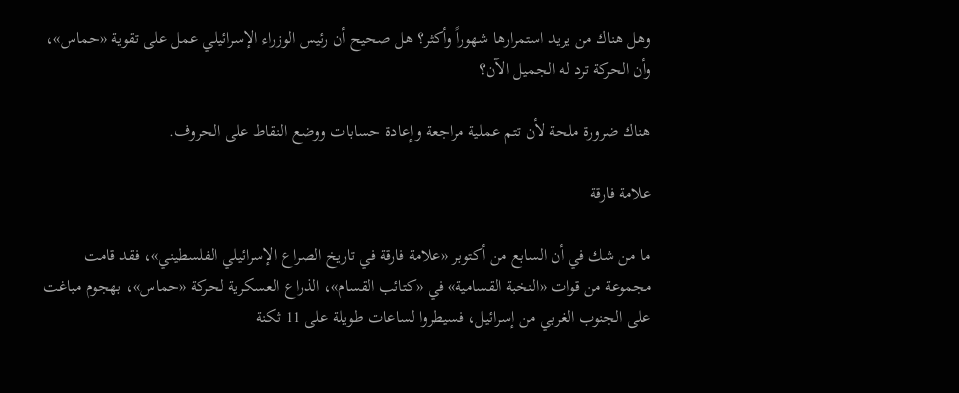وهل هناك من يريد استمرارها شهوراً وأكثر؟ هل صحيح أن رئيس الوزراء الإسرائيلي عمل على تقوية «حماس»، وأن الحركة ترد له الجميل الآن؟

هناك ضرورة ملحة لأن تتم عملية مراجعة وإعادة حسابات ووضع النقاط على الحروف.

علامة فارقة

ما من شك في أن السابع من أكتوبر «علامة فارقة في تاريخ الصراع الإسرائيلي الفلسطيني»، فقد قامت مجموعة من قوات «النخبة القسامية» في «كتائب القسام»، الذراع العسكرية لحركة «حماس»، بهجوم مباغت على الجنوب الغربي من إسرائيل، فسيطروا لساعات طويلة على 11 ثكنة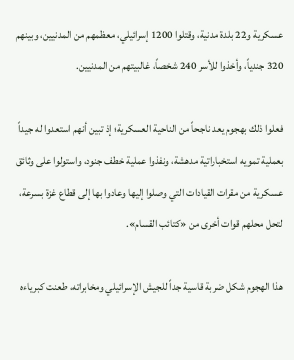عسكرية و22 بلدة مدنية، وقتلوا 1200 إسرائيلي، معظمهم من المدنيين، وبينهم 320 جندياً، وأخذوا للأسر 240 شخصاً، غالبيتهم من المدنيين.

فعلوا ذلك بهجوم يعد ناجحاً من الناحية العسكرية؛ إذ تبين أنهم استعدوا له جيداً بعملية تمويه استخباراتية مدهشة، ونفذوا عملية خطف جنود، واستولوا على وثائق عسكرية من مقرات القيادات التي وصلوا إليها وعادوا بها إلى قطاع غزة بسرعة، لتحل محلهم قوات أخرى من «كتائب القسام».

هذا الهجوم شكل ضربة قاسية جداً للجيش الإسرائيلي ومخابراته، طعنت كبرياءه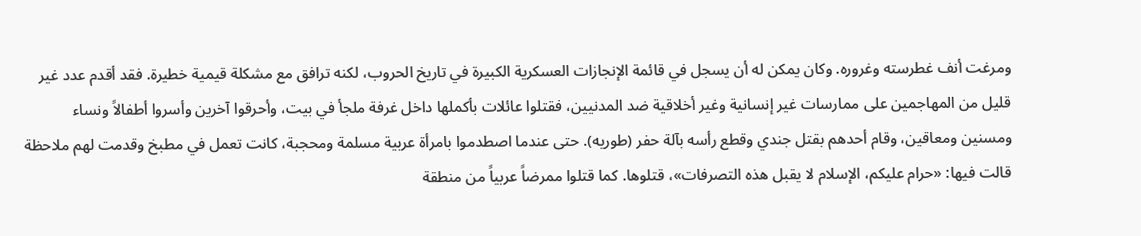ومرغت أنف غطرسته وغروره. وكان يمكن له أن يسجل في قائمة الإنجازات العسكرية الكبيرة في تاريخ الحروب، لكنه ترافق مع مشكلة قيمية خطيرة. فقد أقدم عدد غير قليل من المهاجمين على ممارسات غير إنسانية وغير أخلاقية ضد المدنيين، فقتلوا عائلات بأكملها داخل غرفة ملجأ في بيت، وأحرقوا آخرين وأسروا أطفالاً ونساء ومسنين ومعاقين، وقام أحدهم بقتل جندي وقطع رأسه بآلة حفر (طوريه). حتى عندما اصطدموا بامرأة عربية مسلمة ومحجبة، كانت تعمل في مطبخ وقدمت لهم ملاحظة قالت فيها: «حرام عليكم، الإسلام لا يقبل هذه التصرفات»، قتلوها. كما قتلوا ممرضاً عربياً من منطقة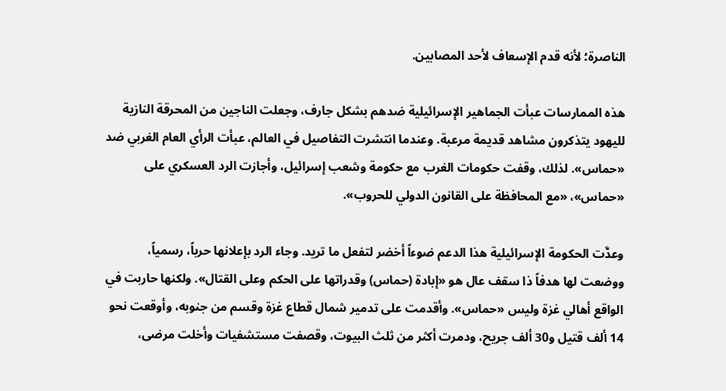الناصرة؛ لأنه قدم الإسعاف لأحد المصابين.

هذه الممارسات عبأت الجماهير الإسرائيلية ضدهم بشكل جارف، وجعلت الناجين من المحرقة النازية لليهود يتذكرون مشاهد قديمة مرعبة. وعندما انتشرت التفاصيل في العالم، عبأت الرأي العام الغربي ضد «حماس». لذلك، وقفت حكومات الغرب مع حكومة وشعب إسرائيل، وأجازت الرد العسكري على «حماس»، «مع المحافظة على القانون الدولي للحروب».

وعدَّت الحكومة الإسرائيلية هذا الدعم ضوءاً أخضر لتفعل ما تريد. وجاء الرد بإعلانها حرباً، رسمياً، ووضعت لها هدفاً ذا سقف عال هو «إبادة (حماس) وقدراتها على الحكم وعلى القتال». ولكنها حاربت في الواقع أهالي غزة وليس «حماس». وأقدمت على تدمير شمال قطاع غزة وقسم من جنوبه، وأوقعت نحو 14 ألف قتيل و30 ألف جريح، ودمرت أكثر من ثلث البيوت، وقصفت مستشفيات وأخلت مرضى،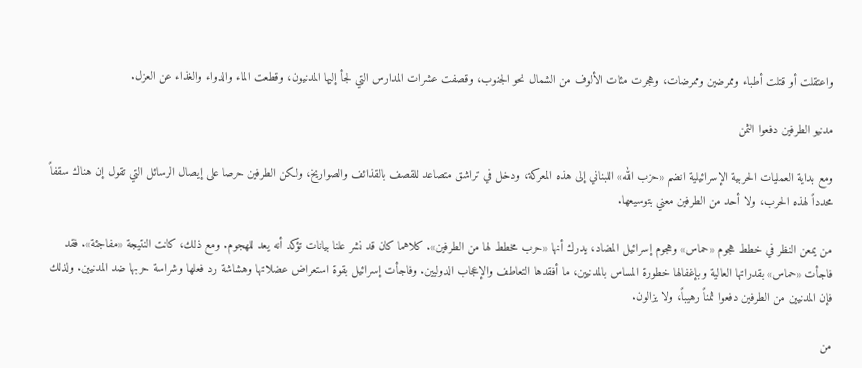واعتقلت أو قتلت أطباء وممرضين وممرضات، وهجرت مئات الألوف من الشمال نحو الجنوب، وقصفت عشرات المدارس التي لجأ إليها المدنيون، وقطعت الماء والدواء والغذاء عن العزل.

مدنيو الطرفين دفعوا الثمن

ومع بداية العمليات الحربية الإسرائيلية انضم «حزب الله» اللبناني إلى هذه المعركة، ودخل في تراشق متصاعد للقصف بالقذائف والصواريخ، ولكن الطرفين حرصا على إيصال الرسائل التي تقول إن هناك سقفاً محدداً لهذه الحرب، ولا أحد من الطرفين معني بتوسيعها.

من يمعن النظر في خطط هجوم «حماس» وهجوم إسرائيل المضاد، يدرك أنها «حرب مخطط لها من الطرفين». كلاهما كان قد نشر علنا بيانات تؤكد أنه يعد للهجوم. ومع ذلك، كانت النتيجة «مفاجئة». فقد فاجأت «حماس» بقدراتها العالية وبإغفالها خطورة المساس بالمدنيين، ما أفقدها التعاطف والإعجاب الدوليين. وفاجأت إسرائيل بقوة استعراض عضلاتها وهشاشة رد فعلها وشراسة حربها ضد المدنيين. ولذلك فإن المدنيين من الطرفين دفعوا ثمناً رهيباً، ولا يزالون.

من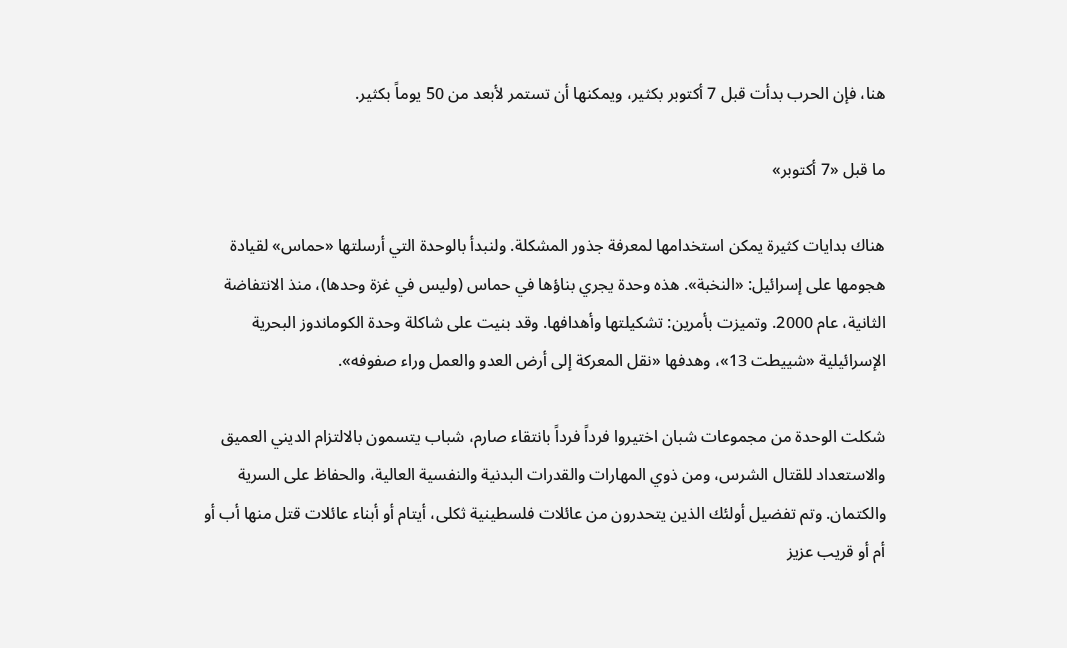هنا، فإن الحرب بدأت قبل 7 أكتوبر بكثير، ويمكنها أن تستمر لأبعد من 50 يوماً بكثير.

ما قبل «7 أكتوبر»

هناك بدايات كثيرة يمكن استخدامها لمعرفة جذور المشكلة. ولنبدأ بالوحدة التي أرسلتها «حماس» لقيادة هجومها على إسرائيل: «النخبة». هذه وحدة يجري بناؤها في حماس (وليس في غزة وحدها)، منذ الانتفاضة الثانية، عام 2000. وتميزت بأمرين: تشكيلتها وأهدافها. وقد بنيت على شاكلة وحدة الكوماندوز البحرية الإسرائيلية «شييطت 13»، وهدفها «نقل المعركة إلى أرض العدو والعمل وراء صفوفه».

شكلت الوحدة من مجموعات شبان اختيروا فرداً فرداً بانتقاء صارم، شباب يتسمون بالالتزام الديني العميق والاستعداد للقتال الشرس، ومن ذوي المهارات والقدرات البدنية والنفسية العالية، والحفاظ على السرية والكتمان. وتم تفضيل أولئك الذين يتحدرون من عائلات فلسطينية ثكلى، أيتام أو أبناء عائلات قتل منها أب أو أم أو قريب عزيز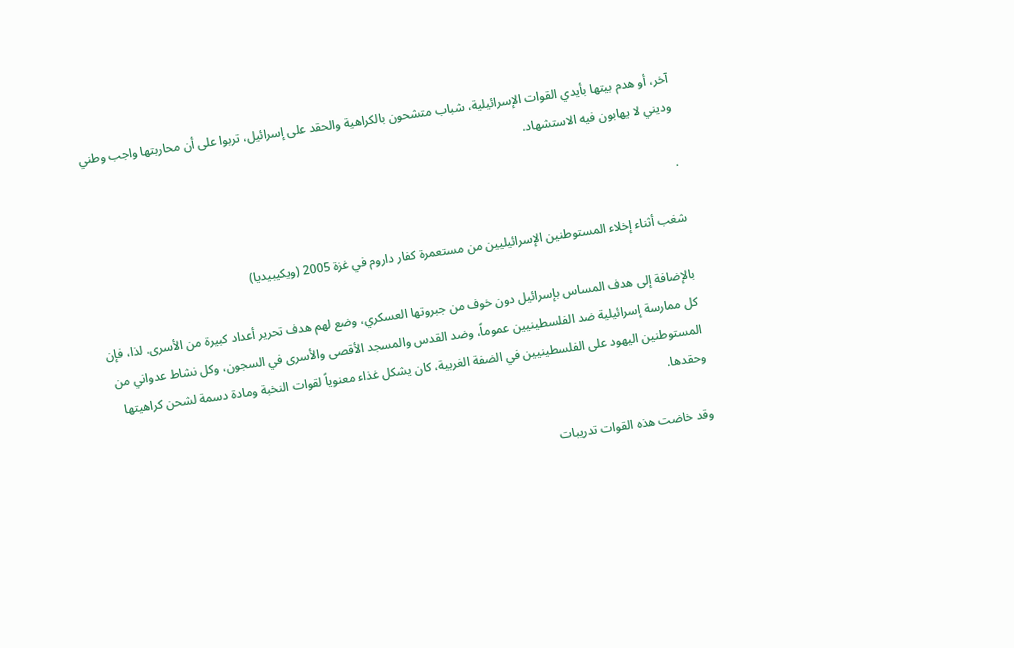آخر، أو هدم بيتها بأيدي القوات الإسرائيلية، شباب متشحون بالكراهية والحقد على إسرائيل، تربوا على أن محاربتها واجب وطني وديني لا يهابون فيه الاستشهاد.

.

شغب أثناء إخلاء المستوطنين الإسرائيليين من مستعمرة كفار داروم في غزة 2005 (ويكيبيديا)

بالإضافة إلى هدف المساس بإسرائيل دون خوف من جبروتها العسكري، وضع لهم هدف تحرير أعداد كبيرة من الأسرى. لذا، فإن كل ممارسة إسرائيلية ضد الفلسطينيين عموماً، وضد القدس والمسجد الأقصى والأسرى في السجون، وكل نشاط عدواني من المستوطنين اليهود على الفلسطينيين في الضفة الغربية، كان يشكل غذاء معنوياً لقوات النخبة ومادة دسمة لشحن كراهيتها وحقدها.

وقد خاضت هذه القوات تدريبات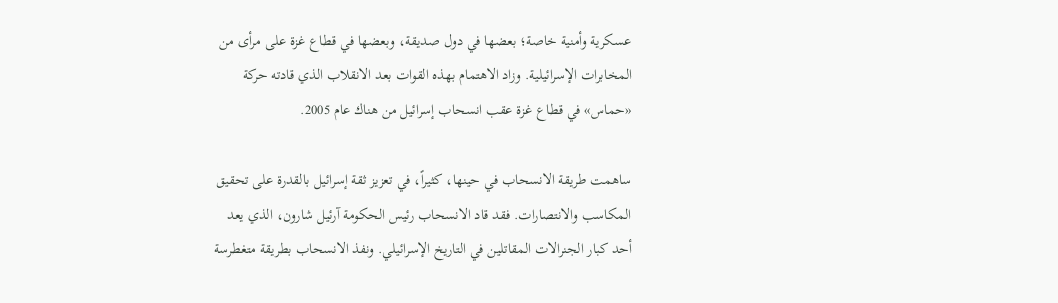عسكرية وأمنية خاصة؛ بعضها في دول صديقة، وبعضها في قطاع غزة على مرأى من المخابرات الإسرائيلية. وزاد الاهتمام بهذه القوات بعد الانقلاب الذي قادته حركة «حماس» في قطاع غزة عقب انسحاب إسرائيل من هناك عام 2005.

ساهمت طريقة الانسحاب في حينها، كثيراً، في تعزيز ثقة إسرائيل بالقدرة على تحقيق المكاسب والانتصارات. فقد قاد الانسحاب رئيس الحكومة آرئيل شارون، الذي يعد أحد كبار الجنرالات المقاتلين في التاريخ الإسرائيلي. ونفذ الانسحاب بطريقة متغطرسة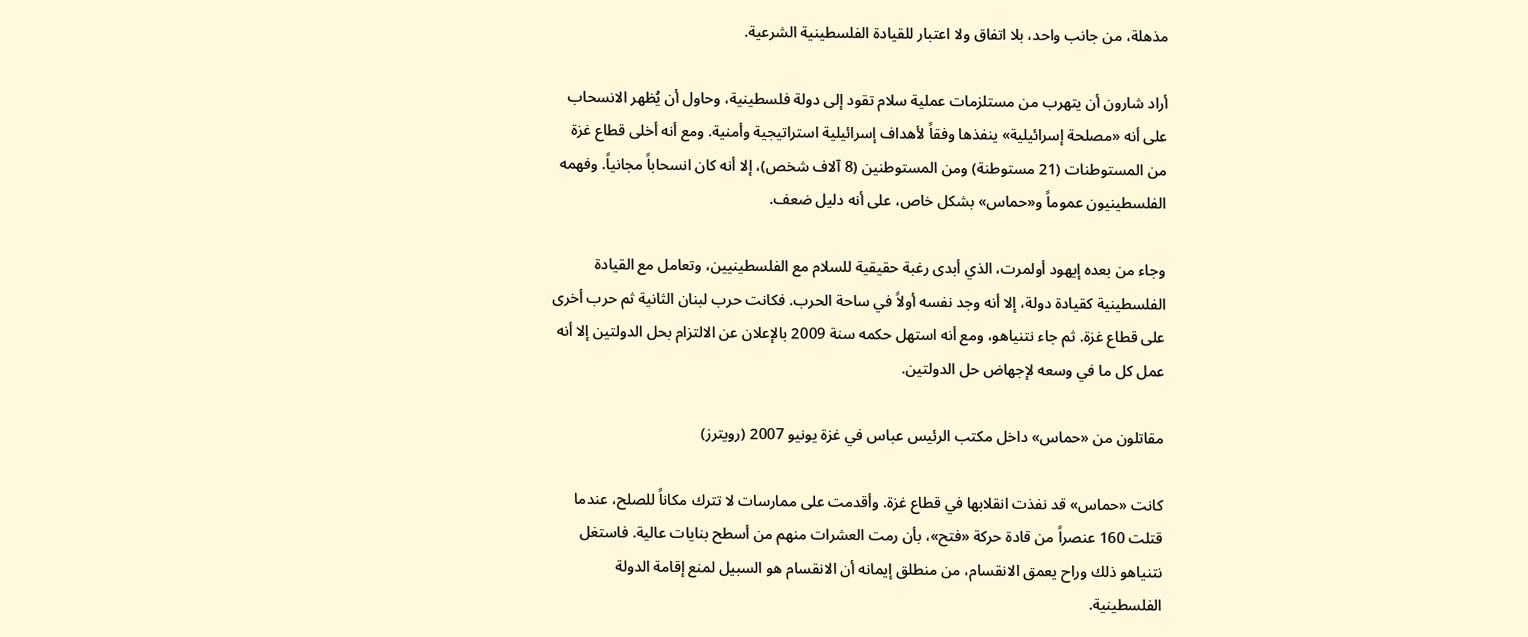مذهلة، من جانب واحد، بلا اتفاق ولا اعتبار للقيادة الفلسطينية الشرعية.

أراد شارون أن يتهرب من مستلزمات عملية سلام تقود إلى دولة فلسطينية، وحاول أن يُظهر الانسحاب على أنه «مصلحة إسرائيلية» ينفذها وفقاً لأهداف إسرائيلية استراتيجية وأمنية. ومع أنه أخلى قطاع غزة من المستوطنات (21 مستوطنة) ومن المستوطنين (8 آلاف شخص)، إلا أنه كان انسحاباً مجانياً. وفهمه الفلسطينيون عموماً و«حماس» بشكل خاص، على أنه دليل ضعف.

وجاء من بعده إيهود أولمرت، الذي أبدى رغبة حقيقية للسلام مع الفلسطينيين، وتعامل مع القيادة الفلسطينية كقيادة دولة، إلا أنه وجد نفسه أولاً في ساحة الحرب. فكانت حرب لبنان الثانية ثم حرب أخرى على قطاع غزة. ثم جاء نتنياهو، ومع أنه استهل حكمه سنة 2009 بالإعلان عن الالتزام بحل الدولتين إلا أنه عمل كل ما في وسعه لإجهاض حل الدولتين.

مقاتلون من «حماس» داخل مكتب الرئيس عباس في غزة يونيو 2007 (رويترز)

كانت «حماس» قد نفذت انقلابها في قطاع غزة. وأقدمت على ممارسات لا تترك مكاناً للصلح، عندما قتلت 160 عنصراً من قادة حركة «فتح»، بأن رمت العشرات منهم من أسطح بنايات عالية. فاستغل نتنياهو ذلك وراح يعمق الانقسام، من منطلق إيمانه أن الانقسام هو السبيل لمنع إقامة الدولة الفلسطينية.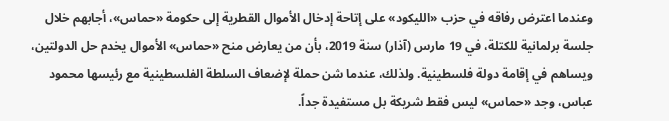وعندما اعترض رفاقه في حزب «الليكود» على إتاحة إدخال الأموال القطرية إلى حكومة «حماس»، أجابهم خلال جلسة برلمانية للكتلة، في 19 مارس (آذار) سنة 2019، بأن من يعارض منح «حماس» الأموال يخدم حل الدولتين، ويساهم في إقامة دولة فلسطينية. ولذلك، عندما شن حملة لإضعاف السلطة الفلسطينية مع رئيسها محمود عباس، وجد «حماس» ليس فقط شريكة بل مستفيدة جداً.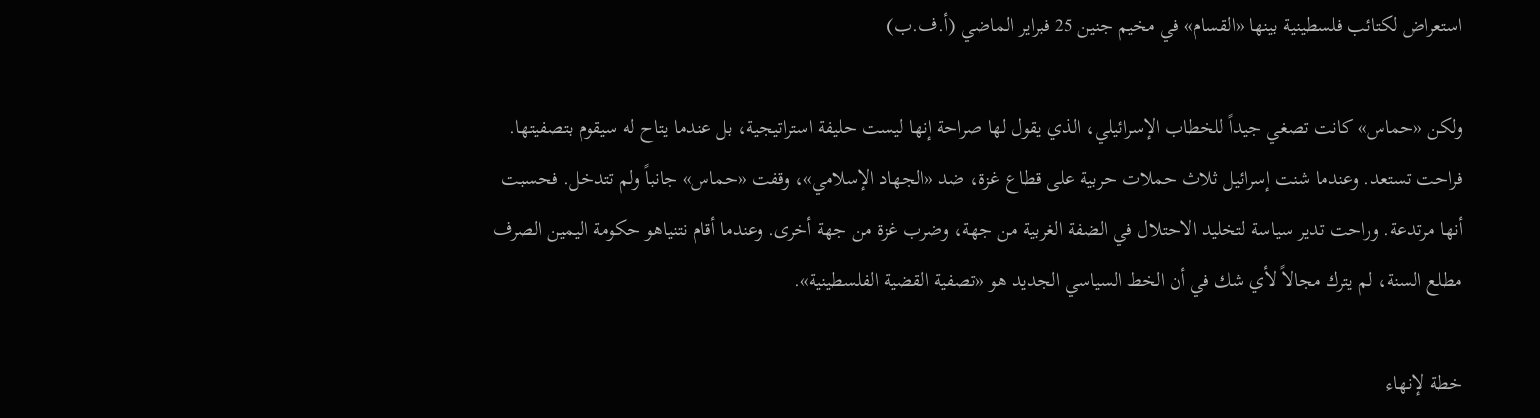استعراض لكتائب فلسطينية بينها «القسام» في مخيم جنين 25 فبراير الماضي (أ.ف.ب)

ولكن «حماس» كانت تصغي جيداً للخطاب الإسرائيلي، الذي يقول لها صراحة إنها ليست حليفة استراتيجية، بل عندما يتاح له سيقوم بتصفيتها. فراحت تستعد. وعندما شنت إسرائيل ثلاث حملات حربية على قطاع غزة، ضد «الجهاد الإسلامي»، وقفت «حماس» جانباً ولم تتدخل. فحسبت أنها مرتدعة. وراحت تدير سياسة لتخليد الاحتلال في الضفة الغربية من جهة، وضرب غزة من جهة أخرى. وعندما أقام نتنياهو حكومة اليمين الصرف مطلع السنة، لم يترك مجالاً لأي شك في أن الخط السياسي الجديد هو «تصفية القضية الفلسطينية».

خطة لإنهاء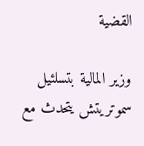القضية

وزير المالية بتسلئيل سموتريتش يتحدث مع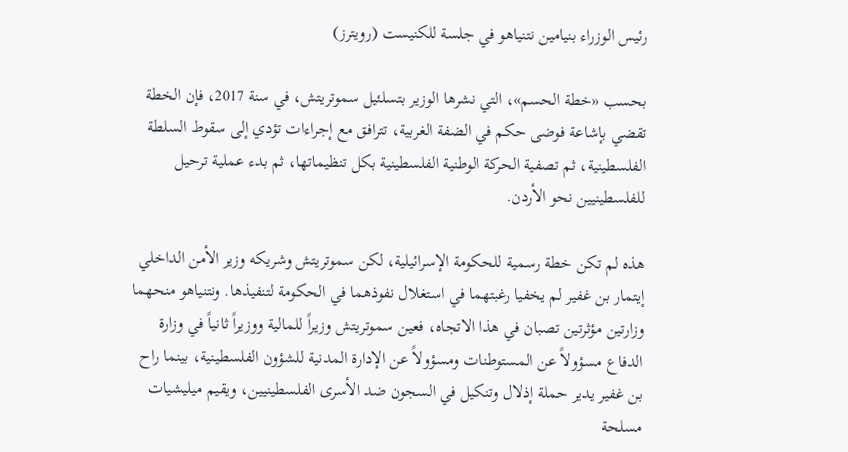رئيس الوزراء بنيامين نتنياهو في جلسة للكنيست (رويترز)

بحسب «خطة الحسم»، التي نشرها الوزير بتسلئيل سموتريتش، في سنة 2017، فإن الخطة تقضي بإشاعة فوضى حكم في الضفة الغربية، تترافق مع إجراءات تؤدي إلى سقوط السلطة الفلسطينية، ثم تصفية الحركة الوطنية الفلسطينية بكل تنظيماتها، ثم بدء عملية ترحيل للفلسطينيين نحو الأردن.

هذه لم تكن خطة رسمية للحكومة الإسرائيلية، لكن سموتريتش وشريكه وزير الأمن الداخلي إيتمار بن غفير لم يخفيا رغبتهما في استغلال نفوذهما في الحكومة لتنفيذها. ونتنياهو منحهما وزارتين مؤثرتين تصبان في هذا الاتجاه، فعين سموتريتش وزيراً للمالية ووزيراً ثانياً في وزارة الدفاع مسؤولاً عن المستوطنات ومسؤولاً عن الإدارة المدنية للشؤون الفلسطينية، بينما راح بن غفير يدير حملة إذلال وتنكيل في السجون ضد الأسرى الفلسطينيين، ويقيم ميليشيات مسلحة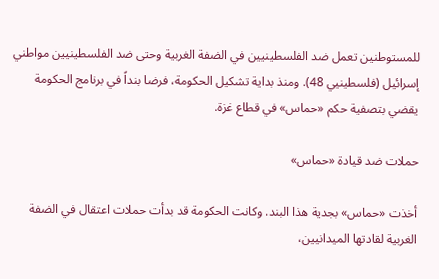للمستوطنين تعمل ضد الفلسطينيين في الضفة الغربية وحتى ضد الفلسطينيين مواطني إسرائيل (فلسطينيي 48). ومنذ بداية تشكيل الحكومة، فرضا بنداً في برنامج الحكومة يقضي بتصفية حكم «حماس» في قطاع غزة.

حملات ضد قيادة «حماس»

أخذت «حماس» بجدية هذا البند. وكانت الحكومة قد بدأت حملات اعتقال في الضفة الغربية لقادتها الميدانيين،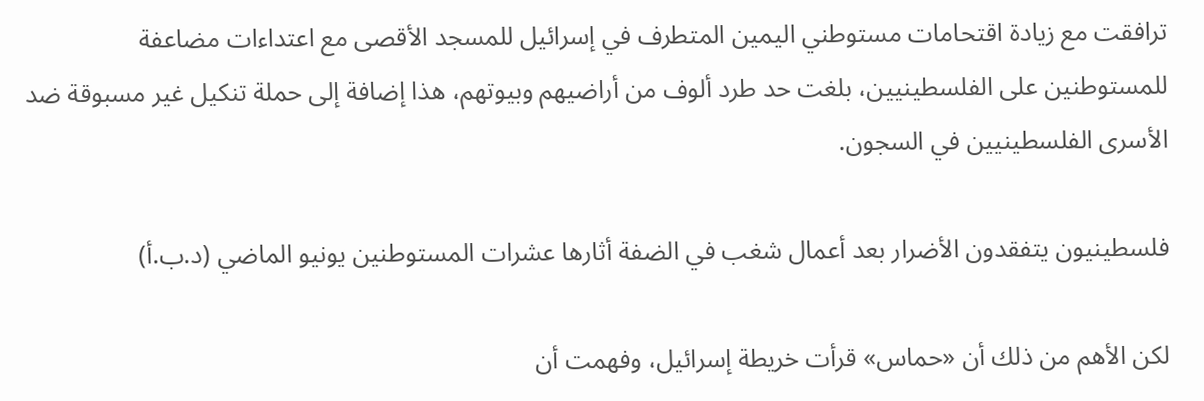ترافقت مع زيادة اقتحامات مستوطني اليمين المتطرف في إسرائيل للمسجد الأقصى مع اعتداءات مضاعفة للمستوطنين على الفلسطينيين، بلغت حد طرد ألوف من أراضيهم وبيوتهم، هذا إضافة إلى حملة تنكيل غير مسبوقة ضد الأسرى الفلسطينيين في السجون.

فلسطينيون يتفقدون الأضرار بعد أعمال شغب في الضفة أثارها عشرات المستوطنين يونيو الماضي (د.ب.أ)

لكن الأهم من ذلك أن «حماس» قرأت خريطة إسرائيل، وفهمت أن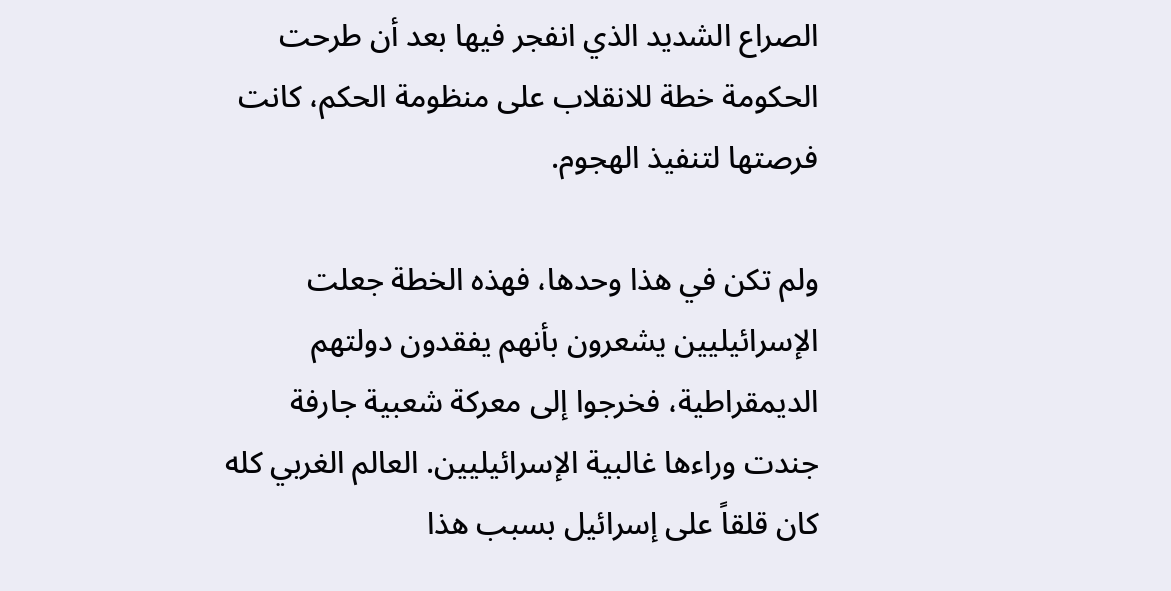الصراع الشديد الذي انفجر فيها بعد أن طرحت الحكومة خطة للانقلاب على منظومة الحكم، كانت فرصتها لتنفيذ الهجوم.

ولم تكن في هذا وحدها، فهذه الخطة جعلت الإسرائيليين يشعرون بأنهم يفقدون دولتهم الديمقراطية، فخرجوا إلى معركة شعبية جارفة جندت وراءها غالبية الإسرائيليين. العالم الغربي كله كان قلقاً على إسرائيل بسبب هذا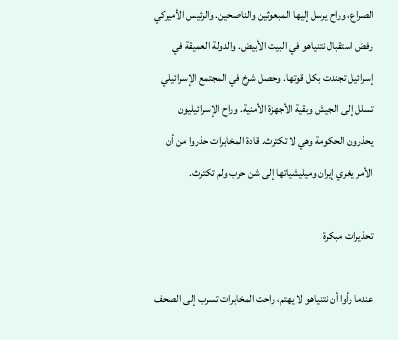الصراع، وراح يرسل إليها المبعوثين والناصحين. والرئيس الأميركي رفض استقبال نتنياهو في البيت الأبيض. والدولة العميقة في إسرائيل تجندت بكل قوتها. وحصل شرخ في المجتمع الإسرائيلي تسلل إلى الجيش وبقية الأجهزة الأمنية. وراح الإسرائيليون يحذرون الحكومة وهي لا تكترث. قادة المخابرات حذروا من أن الأمر يغري إيران وميليشياتها إلى شن حرب ولم تكترث.

تحذيرات مبكرة

عندما رأوا أن نتنياهو لا يهتم، راحت المخابرات تسرب إلى الصحف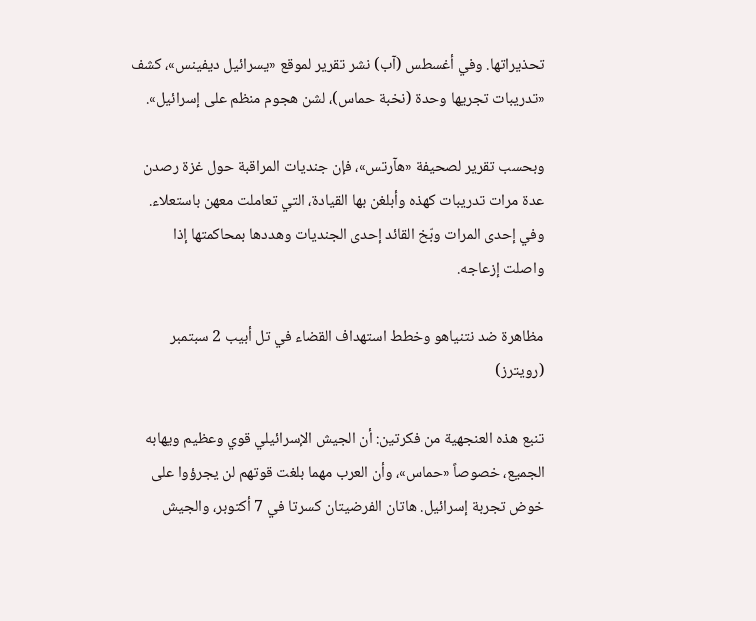تحذيراتها. وفي أغسطس (آب) نشر تقرير لموقع «يسرائيل ديفينس»، كشف «تدريبات تجريها وحدة (نخبة حماس)، لشن هجوم منظم على إسرائيل».

وبحسب تقرير لصحيفة «هآرتس»، فإن جنديات المراقبة حول غزة رصدن عدة مرات تدريبات كهذه وأبلغن بها القيادة، التي تعاملت معهن باستعلاء. وفي إحدى المرات وبّخ القائد إحدى الجنديات وهددها بمحاكمتها إذا واصلت إزعاجه.

مظاهرة ضد نتنياهو وخطط استهداف القضاء في تل أبيب 2 سبتمبر (رويترز)

تنبع هذه العنجهية من فكرتين: أن الجيش الإسرائيلي قوي وعظيم ويهابه الجميع، خصوصاً «حماس»، وأن العرب مهما بلغت قوتهم لن يجرؤوا على خوض تجربة إسرائيل. هاتان الفرضيتان كسرتا في 7 أكتوبر، والجيش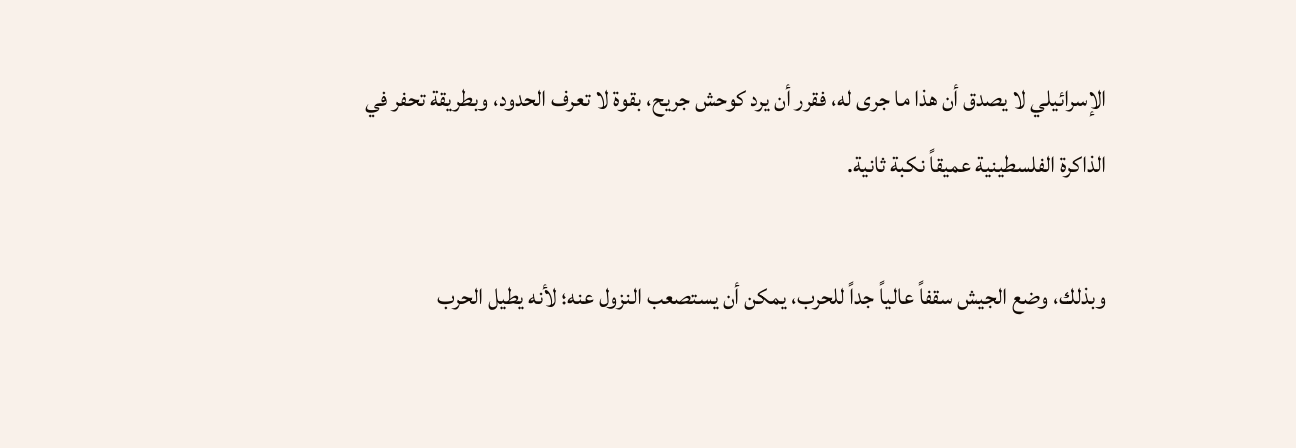الإسرائيلي لا يصدق أن هذا ما جرى له، فقرر أن يرد كوحش جريح، بقوة لا تعرف الحدود، وبطريقة تحفر في الذاكرة الفلسطينية عميقاً نكبة ثانية.

وبذلك، وضع الجيش سقفاً عالياً جداً للحرب، يمكن أن يستصعب النزول عنه؛ لأنه يطيل الحرب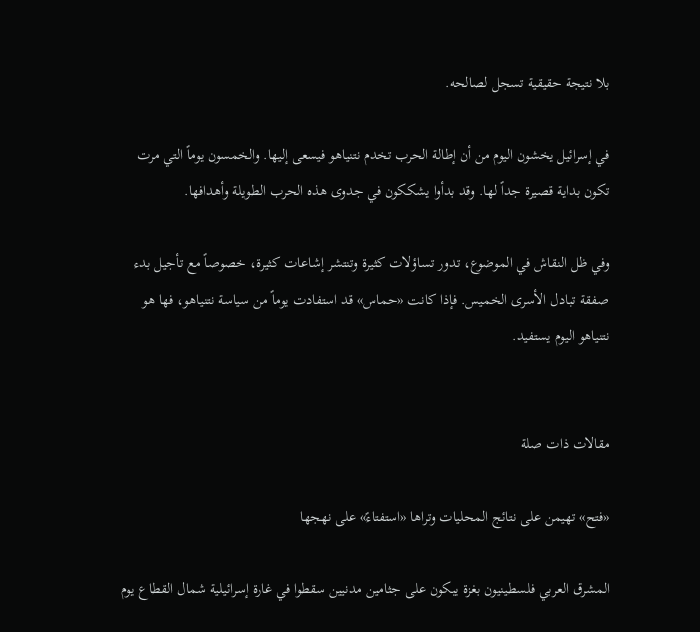بلا نتيجة حقيقية تسجل لصالحه.

في إسرائيل يخشون اليوم من أن إطالة الحرب تخدم نتنياهو فيسعى إليها. والخمسون يوماً التي مرت تكون بداية قصيرة جداً لها. وقد بدأوا يشككون في جدوى هذه الحرب الطويلة وأهدافها.

وفي ظل النقاش في الموضوع، تدور تساؤلات كثيرة وتنتشر إشاعات كثيرة، خصوصاً مع تأجيل بدء صفقة تبادل الأسرى الخميس. فإذا كانت «حماس» قد استفادت يوماً من سياسة نتنياهو، فها هو نتنياهو اليوم يستفيد.


مقالات ذات صلة

«فتح» تهيمن على نتائج المحليات وتراها «استفتاءً» على نهجها

المشرق العربي فلسطينيون بغزة يبكون على جثامين مدنيين سقطوا في غارة إسرائيلية شمال القطاع يوم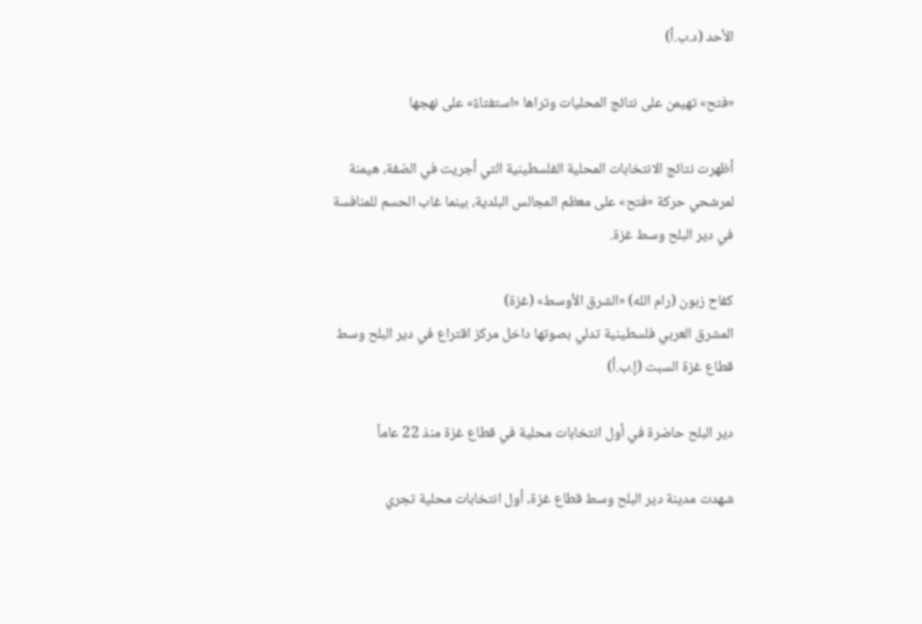الأحد (د.ب.أ)

«فتح» تهيمن على نتائج المحليات وتراها «استفتاءً» على نهجها

أظهرت نتائج الانتخابات المحلية الفلسطينية التي أجريت في الضفة، هيمنة لمرشحي حركة «فتح» على معظم المجالس البلدية، بينما غاب الحسم للمنافسة في دير البلح وسط غزة.

كفاح زبون (رام الله) «الشرق الأوسط» (غزة)
المشرق العربي فلسطينية تدلي بصوتها داخل مركز اقتراع في دير البلح وسط قطاع غزة السبت (إ.ب.أ)

دير البلح حاضرة في أول انتخابات محلية في قطاع غزة منذ 22 عاماً

شهدت مدينة دير البلح وسط قطاع غزة، أول انتخابات محلية تجري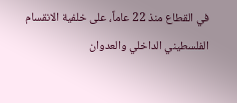في القطاع منذ 22 عاماً، على خلفية الانقسام الفلسطيني الداخلي والعدوان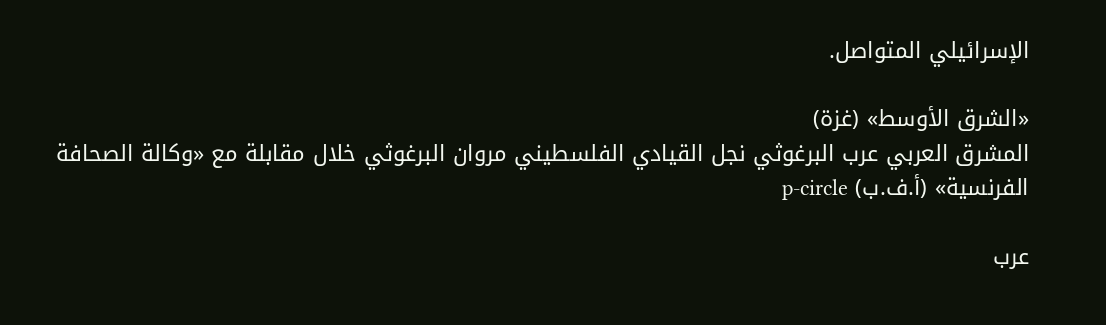الإسرائيلي المتواصل.

«الشرق الأوسط» (غزة)
المشرق العربي عرب البرغوثي نجل القيادي الفلسطيني مروان البرغوثي خلال مقابلة مع «وكالة الصحافة الفرنسية» (أ.ف.ب) p-circle

عرب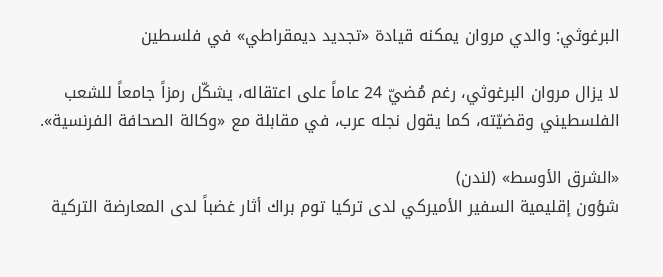البرغوثي: والدي مروان يمكنه قيادة «تجديد ديمقراطي» في فلسطين

لا يزال مروان البرغوثي، رغم مُضيّ 24 عاماً على اعتقاله، يشكّل رمزاً جامعاً للشعب الفلسطيني وقضيّته، كما يقول نجله عرب، في مقابلة مع «وكالة الصحافة الفرنسية».

«الشرق الأوسط» (لندن)
شؤون إقليمية السفير الأميركي لدى تركيا توم براك أثار غضباً لدى المعارضة التركية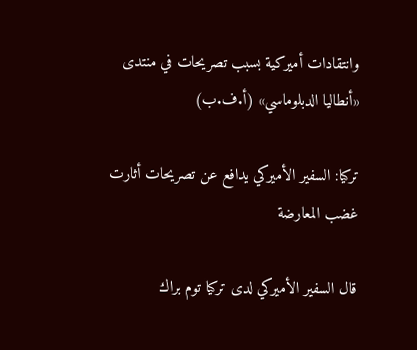وانتقادات أميركية بسبب تصريحات في منتدى «أنطاليا الدبلوماسي» (أ.ف.ب)

تركيا: السفير الأميركي يدافع عن تصريحات أثارت غضب المعارضة

قال السفير الأميركي لدى تركيا توم براك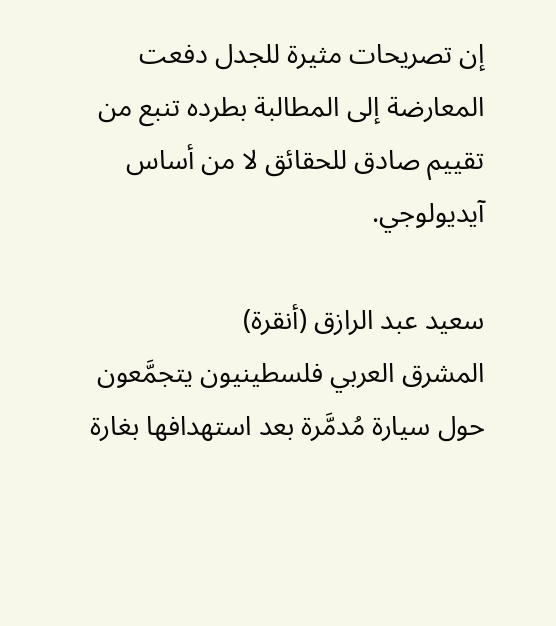إن تصريحات مثيرة للجدل دفعت المعارضة إلى المطالبة بطرده تنبع من تقييم صادق للحقائق لا من أساس آيديولوجي.

سعيد عبد الرازق (أنقرة)
المشرق العربي فلسطينيون يتجمَّعون حول سيارة مُدمَّرة بعد استهدافها بغارة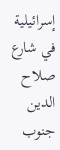إسرائيلية في شارع صلاح الدين جنوب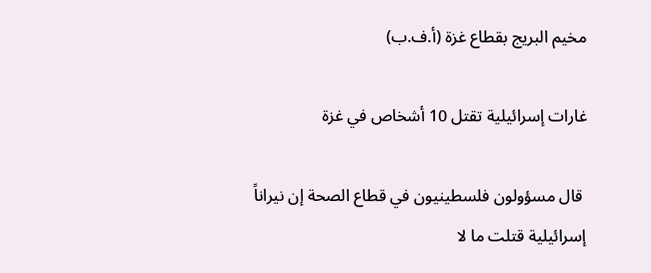مخيم البريج بقطاع غزة (أ.ف.ب)

غارات إسرائيلية تقتل 10 أشخاص في غزة

 قال مسؤولون فلسطينيون في قطاع الصحة إن نيراناً إسرائيلية قتلت ما لا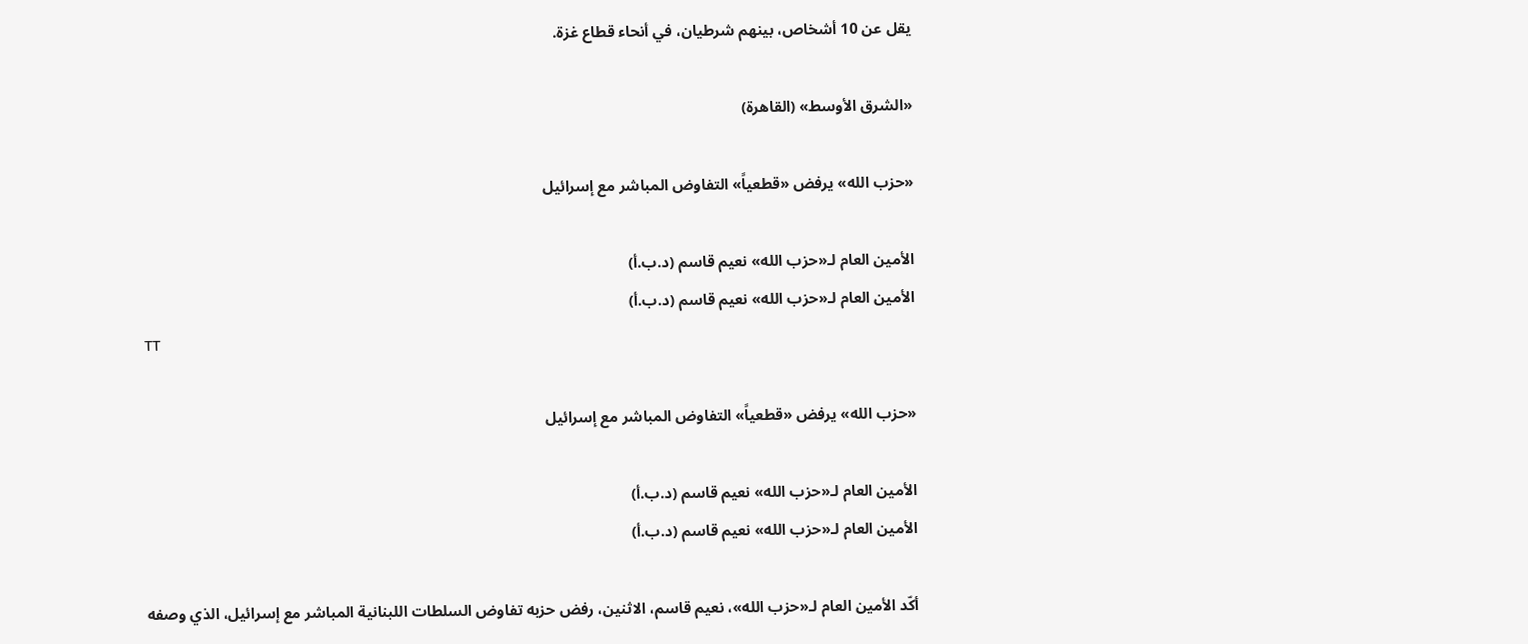يقل عن 10 أشخاص، بينهم شرطيان، في أنحاء قطاع غزة.

«الشرق الأوسط» (القاهرة)

«حزب الله» يرفض «قطعياً» التفاوض المباشر مع إسرائيل

الأمين العام لـ«حزب الله» نعيم قاسم (د.ب.أ)
الأمين العام لـ«حزب الله» نعيم قاسم (د.ب.أ)
TT

«حزب الله» يرفض «قطعياً» التفاوض المباشر مع إسرائيل

الأمين العام لـ«حزب الله» نعيم قاسم (د.ب.أ)
الأمين العام لـ«حزب الله» نعيم قاسم (د.ب.أ)

أكّد الأمين العام لـ«حزب الله»، نعيم قاسم، الاثنين، رفض حزبه تفاوض السلطات اللبنانية المباشر مع إسرائيل، الذي وصفه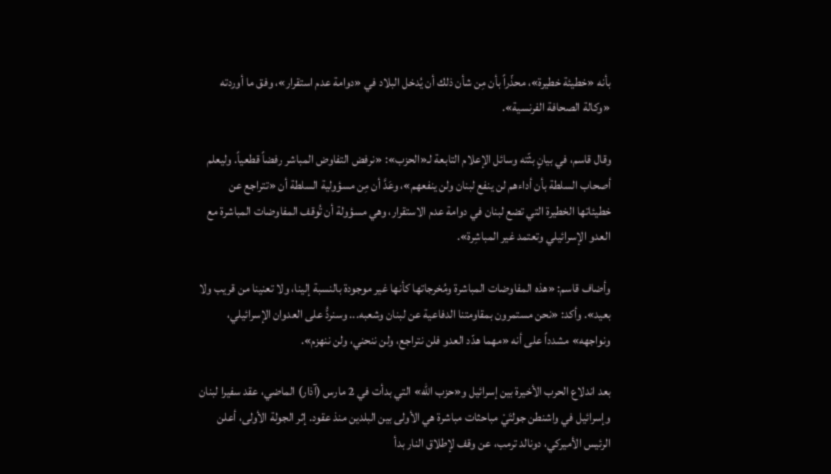بأنه «خطيئة خطيرة»، محذّراً بأن مِن شأن ذلك أن يُدخل البلاد في «دوامة عدم استقرار»، وفق ما أوردته «وكالة الصحافة الفرنسية».

وقال قاسم، في بيانٍ بثّته وسائل الإعلام التابعة لـ«الحزب»: «نرفض التفاوض المباشر رفضاً قطعياً. وليعلم أصحاب السلطة بأن أداءهم لن ينفع لبنان ولن ينفعهم»، وعَدَّ أن مِن مسؤولية السلطة أن «تتراجع عن خطيئاتها الخطيرة التي تضع لبنان في دوامة عدم الاستقرار، وهي مسؤولة أن تُوقف المفاوضات المباشرة مع العدو الإسرائيلي وتعتمد غير المباشِرة».

وأضاف قاسم: «هذه المفاوضات المباشرة ومُخرجاتها كأنها غير موجودة بالنسبة إلينا، ولا تعنينا من قريب ولا بعيد». وأكد: «نحن مستمرون بمقاومتنا الدفاعية عن لبنان وشعبه... وسنردُّ على العدوان الإسرائيلي، ونواجهه» مشدداً على أنه «مهما هدّد العدو فلن نتراجع، ولن ننحني، ولن ننهزم».

بعد اندلاع الحرب الأخيرة بين إسرائيل و«حزب الله» التي بدأت في 2 مارس (آذار) الماضي، عقد سفيرا لبنان وإسرائيل في واشنطن جولتَيْ مباحثات مباشرة هي الأولى بين البلدين منذ عقود. إثر الجولة الأولى، أعلن الرئيس الأميركي، دونالد ترمب، عن وقف لإطلاق النار بدأ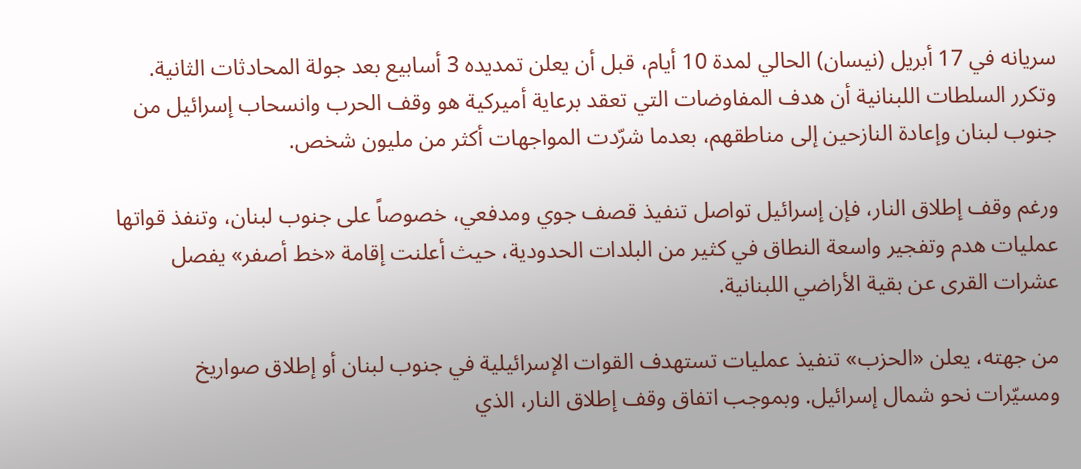سريانه في 17 أبريل (نيسان) الحالي لمدة 10 أيام، قبل أن يعلن تمديده 3 أسابيع بعد جولة المحادثات الثانية. وتكرر السلطات اللبنانية أن هدف المفاوضات التي تعقد برعاية أميركية هو وقف الحرب وانسحاب إسرائيل من جنوب لبنان وإعادة النازحين إلى مناطقهم، بعدما شرّدت المواجهات أكثر من مليون شخص.

ورغم وقف إطلاق النار، فإن إسرائيل تواصل تنفيذ قصف جوي ومدفعي، خصوصاً على جنوب لبنان، وتنفذ قواتها عمليات هدم وتفجير واسعة النطاق في كثير من البلدات الحدودية، حيث أعلنت إقامة «خط أصفر» يفصل عشرات القرى عن بقية الأراضي اللبنانية.

من جهته، يعلن «الحزب» تنفيذ عمليات تستهدف القوات الإسرائيلية في جنوب لبنان أو إطلاق صواريخ ومسيّرات نحو شمال إسرائيل. وبموجب اتفاق وقف إطلاق النار، الذي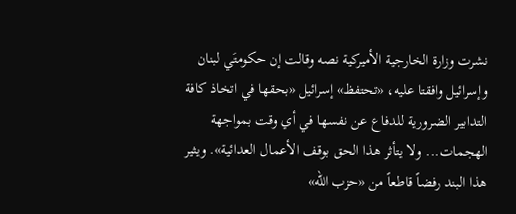نشرت وزارة الخارجية الأميركية نصه وقالت إن حكومتَي لبنان وإسرائيل وافقتا عليه، «تحتفظ» إسرائيل «بحقها في اتخاذ كافة التدابير الضرورية للدفاع عن نفسها في أي وقت بمواجهة الهجمات... ولا يتأثر هذا الحق بوقف الأعمال العدائية». ويثير هذا البند رفضاً قاطعاً من «حزب الله»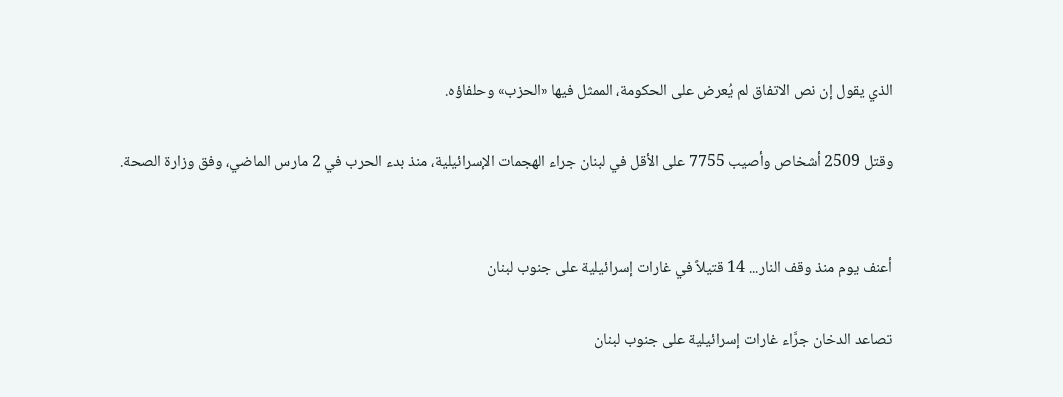الذي يقول إن نص الاتفاق لم يُعرض على الحكومة، الممثل فيها «الحزب» وحلفاؤه.

وقتل 2509 أشخاص وأصيب 7755 على الأقل في لبنان جراء الهجمات الإسرائيلية، منذ بدء الحرب في 2 مارس الماضي، وفق وزارة الصحة.


أعنف يوم منذ وقف النار... 14 قتيلاً في غارات إسرائيلية على جنوب لبنان

تصاعد الدخان جرَّاء غارات إسرائيلية على جنوب لبنان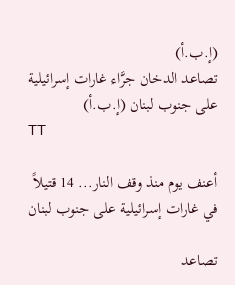(إ.ب.أ)
تصاعد الدخان جرَّاء غارات إسرائيلية على جنوب لبنان (إ.ب.أ)
TT

أعنف يوم منذ وقف النار... 14 قتيلاً في غارات إسرائيلية على جنوب لبنان

تصاعد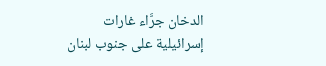الدخان جرَّاء غارات إسرائيلية على جنوب لبنان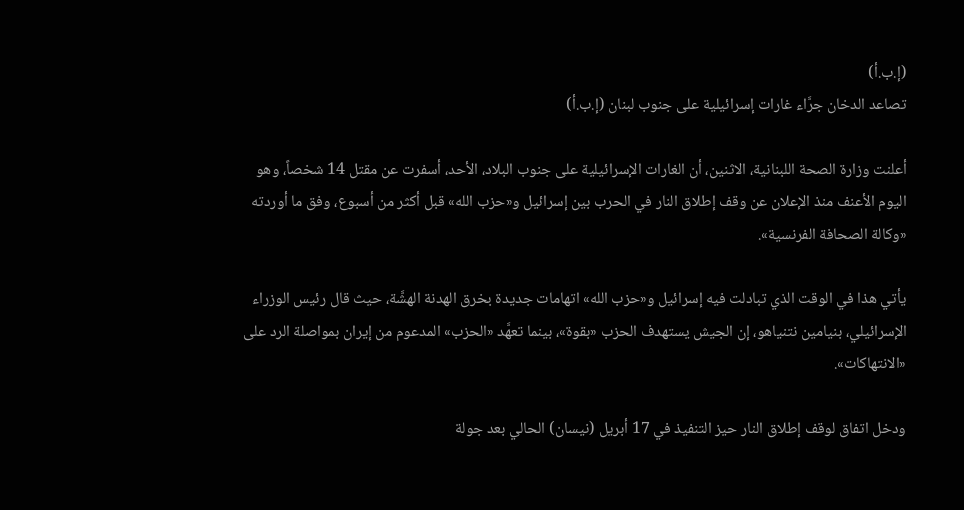(إ.ب.أ)
تصاعد الدخان جرَّاء غارات إسرائيلية على جنوب لبنان (إ.ب.أ)

أعلنت وزارة الصحة اللبنانية، الاثنين، أن الغارات الإسرائيلية على جنوب البلاد، الأحد، أسفرت عن مقتل 14 شخصاً، وهو اليوم الأعنف منذ الإعلان عن وقف إطلاق النار في الحرب بين إسرائيل و«حزب الله» قبل أكثر من أسبوع، وفق ما أوردته «وكالة الصحافة الفرنسية».

يأتي هذا في الوقت الذي تبادلت فيه إسرائيل و«حزب الله» اتهامات جديدة بخرق الهدنة الهشَّة، حيث قال رئيس الوزراء الإسرائيلي، بنيامين نتنياهو، إن الجيش يستهدف الحزب «بقوة»، بينما تعهَّد «الحزب» المدعوم من إيران بمواصلة الرد على «الانتهاكات».

ودخل اتفاق لوقف إطلاق النار حيز التنفيذ في 17 أبريل (نيسان) الحالي بعد جولة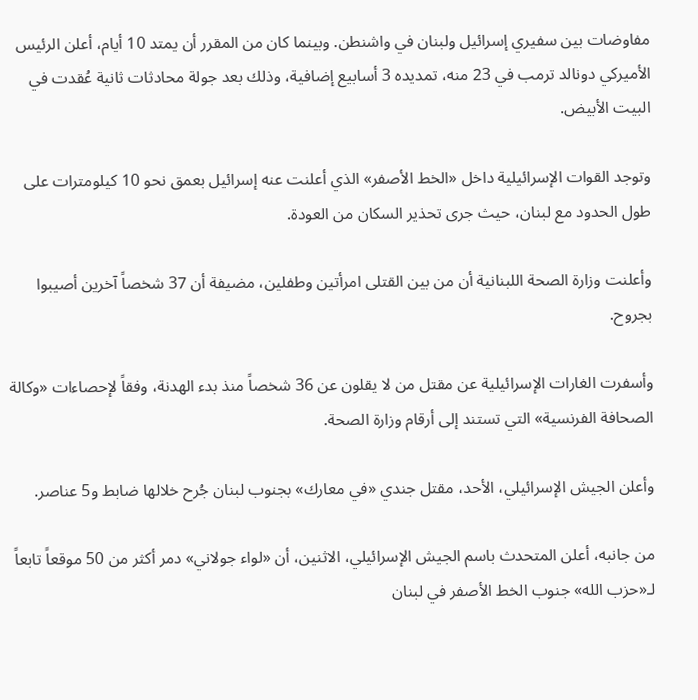مفاوضات بين سفيري إسرائيل ولبنان في واشنطن. وبينما كان من المقرر أن يمتد 10 أيام، أعلن الرئيس الأميركي دونالد ترمب في 23 منه، تمديده 3 أسابيع إضافية، وذلك بعد جولة محادثات ثانية عُقدت في البيت الأبيض.

وتوجد القوات الإسرائيلية داخل «الخط الأصفر» الذي أعلنت عنه إسرائيل بعمق نحو 10 كيلومترات على طول الحدود مع لبنان، حيث جرى تحذير السكان من العودة.

وأعلنت وزارة الصحة اللبنانية أن من بين القتلى امرأتين وطفلين، مضيفة أن 37 شخصاً آخرين أصيبوا بجروح.

وأسفرت الغارات الإسرائيلية عن مقتل من لا يقلون عن 36 شخصاً منذ بدء الهدنة، وفقاً لإحصاءات «وكالة الصحافة الفرنسية» التي تستند إلى أرقام وزارة الصحة.

وأعلن الجيش الإسرائيلي، الأحد، مقتل جندي «في معارك» بجنوب لبنان جُرح خلالها ضابط و5 عناصر.

من جانبه، أعلن المتحدث باسم الجيش الإسرائيلي، الاثنين، أن «لواء جولاني» دمر أكثر من 50 موقعاً تابعاً لـ«حزب الله» جنوب الخط الأصفر في لبنان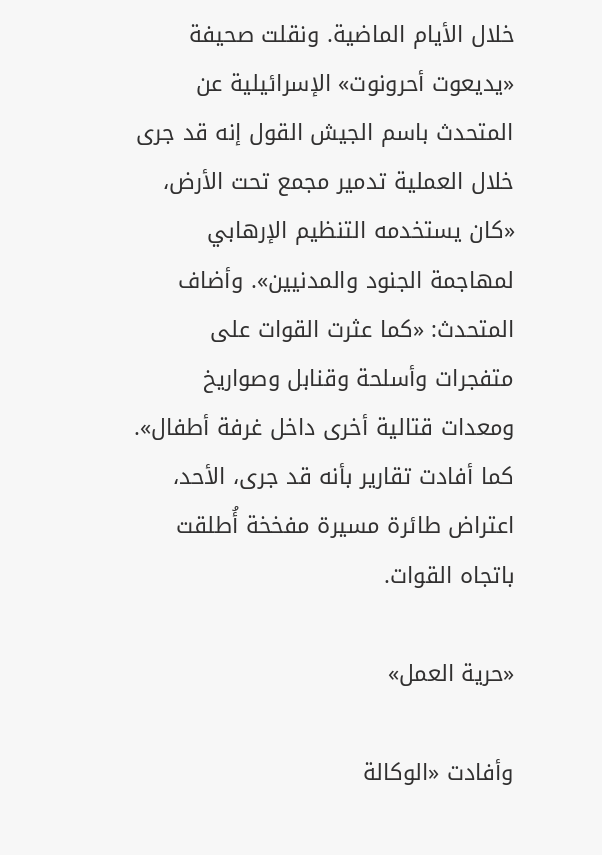خلال الأيام الماضية. ونقلت صحيفة «يديعوت أحرونوت» الإسرائيلية عن المتحدث باسم الجيش القول إنه قد جرى خلال العملية تدمير مجمع تحت الأرض، «كان يستخدمه التنظيم الإرهابي لمهاجمة الجنود والمدنيين». وأضاف المتحدث: «كما عثرت القوات على متفجرات وأسلحة وقنابل وصواريخ ومعدات قتالية أخرى داخل غرفة أطفال». كما أفادت تقارير بأنه قد جرى، الأحد، اعتراض طائرة مسيرة مفخخة أُطلقت باتجاه القوات.

«حرية العمل»

وأفادت «الوكالة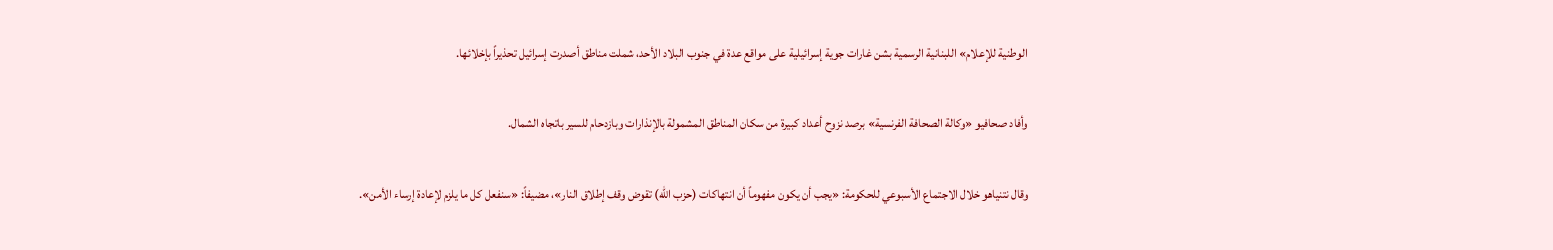الوطنية للإعلام» اللبنانية الرسمية بشن غارات جوية إسرائيلية على مواقع عدة في جنوب البلاد الأحد، شملت مناطق أصدرت إسرائيل تحذيراً بإخلائها.

وأفاد صحافيو «وكالة الصحافة الفرنسية» برصد نزوح أعداد كبيرة من سكان المناطق المشمولة بالإنذارات وبازدحام للسير باتجاه الشمال.

وقال نتنياهو خلال الاجتماع الأسبوعي للحكومة: «يجب أن يكون مفهوماً أن انتهاكات (حزب الله) تقوض وقف إطلاق النار»، مضيفاً: «سنفعل كل ما يلزم لإعادة إرساء الأمن».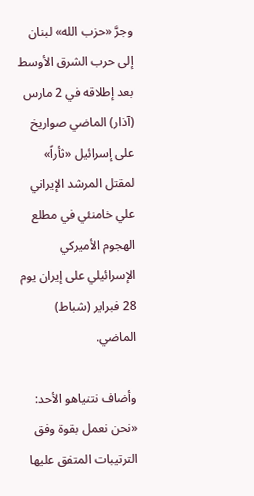وجرَّ «حزب الله» لبنان إلى حرب الشرق الأوسط بعد إطلاقه في 2 مارس (آذار) الماضي صواريخ على إسرائيل «ثأراً» لمقتل المرشد الإيراني علي خامنئي في مطلع الهجوم الأميركي الإسرائيلي على إيران يوم 28 فبراير (شباط) الماضي.

وأضاف نتنياهو الأحد: «نحن نعمل بقوة وفق الترتيبات المتفق عليها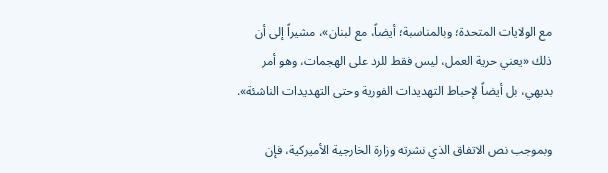مع الولايات المتحدة؛ وبالمناسبة؛ أيضاً، مع لبنان»، مشيراً إلى أن ذلك «يعني حرية العمل، ليس فقط للرد على الهجمات، وهو أمر بديهي، بل أيضاً لإحباط التهديدات الفورية وحتى التهديدات الناشئة».

وبموجب نص الاتفاق الذي نشرته وزارة الخارجية الأميركية، فإن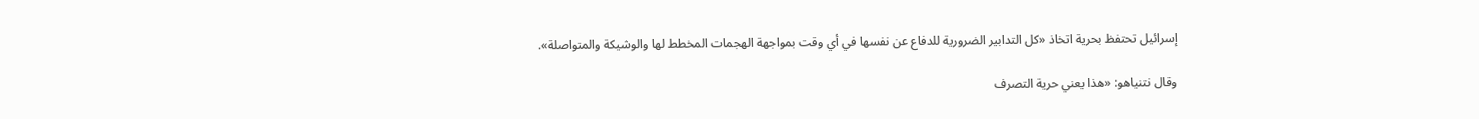إسرائيل تحتفظ بحرية اتخاذ «كل التدابير الضرورية للدفاع عن نفسها في أي وقت بمواجهة الهجمات المخطط لها والوشيكة والمتواصلة».

وقال نتنياهو: «هذا يعني حرية التصرف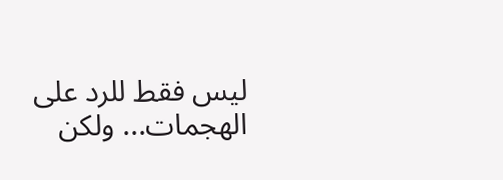ليس فقط للرد على الهجمات... ولكن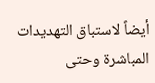أيضاً لاستباق التهديدات المباشرة وحتى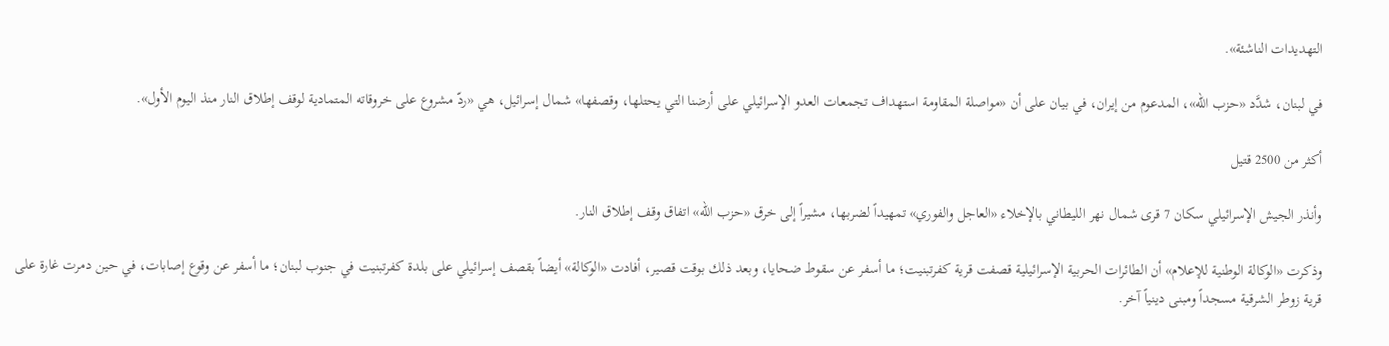التهديدات الناشئة».

في لبنان، شدَّد «حزب الله»، المدعوم من إيران، في بيان على أن «مواصلة المقاومة استهداف تجمعات العدو الإسرائيلي على أرضنا التي يحتلها، وقصفها» شمال إسرائيل، هي «ردّ مشروع على خروقاته المتمادية لوقف إطلاق النار منذ اليوم الأول».

أكثر من 2500 قتيل

وأنذر الجيش الإسرائيلي سكان 7 قرى شمال نهر الليطاني بالإخلاء «العاجل والفوري» تمهيداً لضربها، مشيراً إلى خرق «حزب الله» اتفاق وقف إطلاق النار.

وذكرت «الوكالة الوطنية للإعلام» أن الطائرات الحربية الإسرائيلية قصفت قرية كفرتبنيت؛ ما أسفر عن سقوط ضحايا، وبعد ذلك بوقت قصير، أفادت «الوكالة» أيضاً بقصف إسرائيلي على بلدة كفرتبنيت في جنوب لبنان؛ ما أسفر عن وقوع إصابات، في حين دمرت غارة على قرية زوطر الشرقية مسجداً ومبنى دينياً آخر.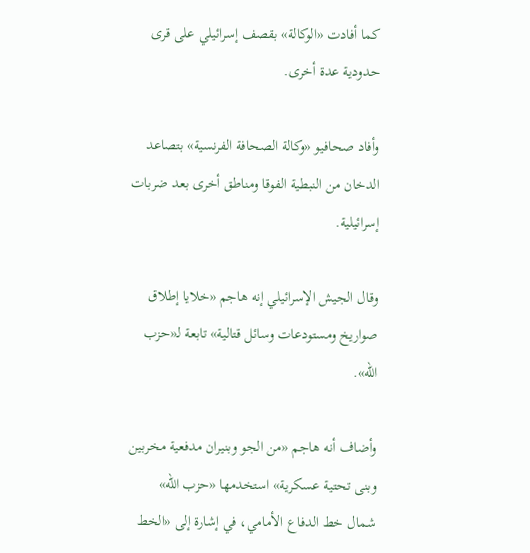كما أفادت «الوكالة» بقصف إسرائيلي على قرى حدودية عدة أخرى.

وأفاد صحافيو «وكالة الصحافة الفرنسية» بتصاعد الدخان من النبطية الفوقا ومناطق أخرى بعد ضربات إسرائيلية.

وقال الجيش الإسرائيلي إنه هاجم «خلايا إطلاق صواريخ ومستودعات وسائل قتالية» تابعة لـ«حزب الله».

وأضاف أنه هاجم «من الجو وبنيران مدفعية مخربين وبنى تحتية عسكرية» استخدمها «حزب الله» شمال خط الدفاع الأمامي، في إشارة إلى «الخط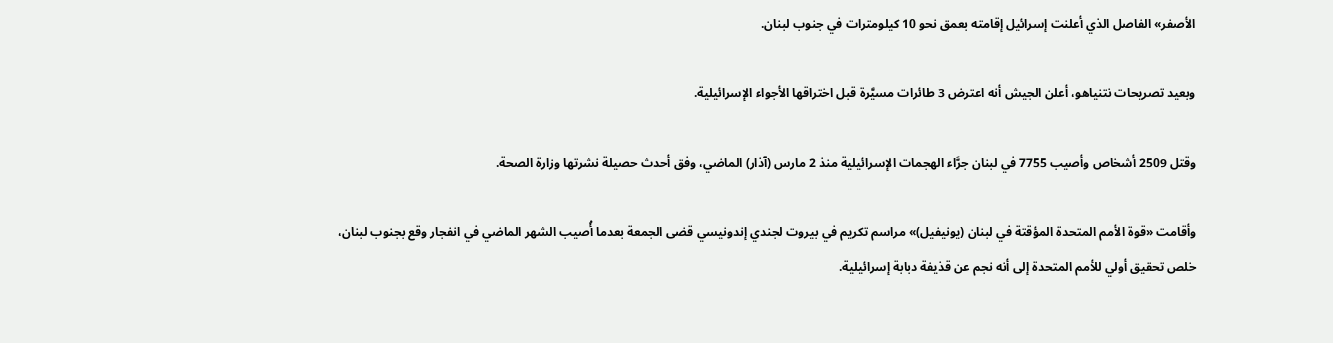الأصفر» الفاصل الذي أعلنت إسرائيل إقامته بعمق نحو 10 كيلومترات في جنوب لبنان.

وبعيد تصريحات نتنياهو، أعلن الجيش أنه اعترض 3 طائرات مسيَّرة قبل اختراقها الأجواء الإسرائيلية.

وقتل 2509 أشخاص وأصيب 7755 في لبنان جرَّاء الهجمات الإسرائيلية منذ 2 مارس (آذار) الماضي، وفق أحدث حصيلة نشرتها وزارة الصحة.

وأقامت «قوة الأمم المتحدة المؤقتة في لبنان (يونيفيل)» مراسم تكريم في بيروت لجندي إندونيسي قضى الجمعة بعدما أُصيب الشهر الماضي في انفجار وقع بجنوب لبنان، خلص تحقيق أولي للأمم المتحدة إلى أنه نجم عن قذيفة دبابة إسرائيلية.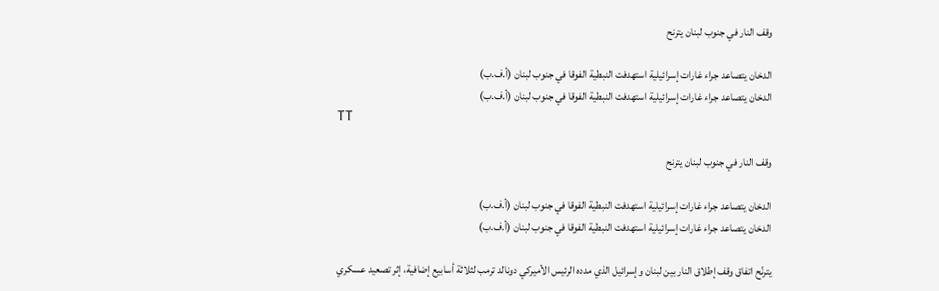وقف النار في جنوب لبنان يترنح

الدخان يتصاعد جراء غارات إسرائيلية استهدفت النبطية الفوقا في جنوب لبنان (أ.ف.ب)
الدخان يتصاعد جراء غارات إسرائيلية استهدفت النبطية الفوقا في جنوب لبنان (أ.ف.ب)
TT

وقف النار في جنوب لبنان يترنح

الدخان يتصاعد جراء غارات إسرائيلية استهدفت النبطية الفوقا في جنوب لبنان (أ.ف.ب)
الدخان يتصاعد جراء غارات إسرائيلية استهدفت النبطية الفوقا في جنوب لبنان (أ.ف.ب)

يترنّح اتفاق وقف إطلاق النار بين لبنان وإسرائيل الذي مدده الرئيس الأميركي دونالد ترمب لثلاثة أسابيع إضافية، إثر تصعيد عسكري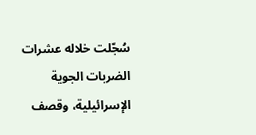سُجّلت خلاله عشرات الضربات الجوية الإسرائيلية، وقصف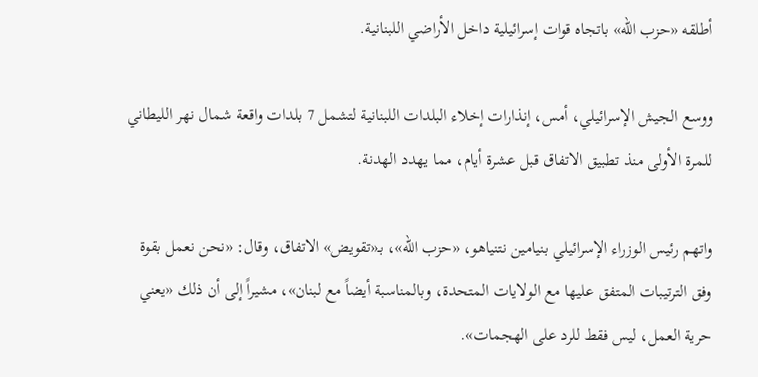أطلقه «حزب الله» باتجاه قوات إسرائيلية داخل الأراضي اللبنانية.

ووسع الجيش الإسرائيلي، أمس، إنذارات إخلاء البلدات اللبنانية لتشمل 7 بلدات واقعة شمال نهر الليطاني للمرة الأولى منذ تطبيق الاتفاق قبل عشرة أيام، مما يهدد الهدنة.

واتهم رئيس الوزراء الإسرائيلي بنيامين نتنياهو، «حزب الله»، بـ«تقويض» الاتفاق، وقال: «نحن نعمل بقوة وفق الترتيبات المتفق عليها مع الولايات المتحدة، وبالمناسبة أيضاً مع لبنان»، مشيراً إلى أن ذلك «يعني حرية العمل، ليس فقط للرد على الهجمات».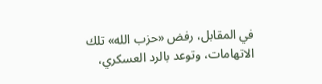في المقابل، رفض «حزب الله» تلك الاتهامات، وتوعد بالرد العسكري،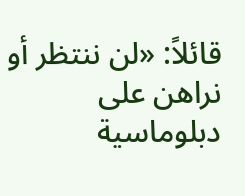قائلاً: «لن ننتظر أو نراهن على دبلوماسية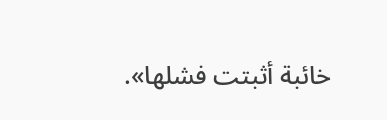خائبة أثبتت فشلها».